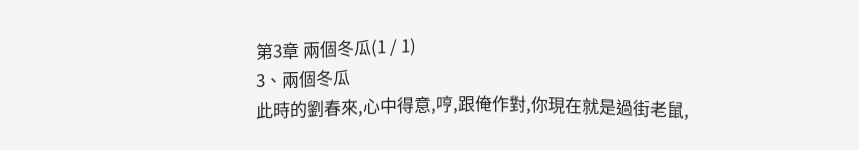第3章 兩個冬瓜(1 / 1)
3、兩個冬瓜
此時的劉春來,心中得意,哼,跟俺作對,你現在就是過街老鼠,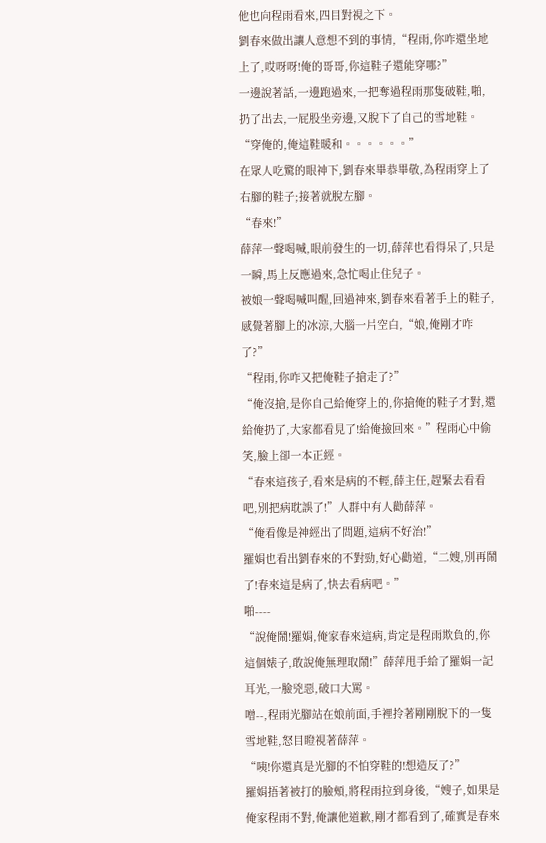他也向程雨看來,四目對視之下。
劉春來做出讓人意想不到的事情,“程雨,你咋還坐地上了,哎呀呀!俺的哥哥,你這鞋子還能穿哪?”
一邊說著話,一邊跑過來,一把奪過程雨那隻破鞋,啪,扔了出去,一屁股坐旁邊,又脫下了自己的雪地鞋。
“穿俺的,俺這鞋暖和。。。。。。”
在眾人吃驚的眼神下,劉春來畢恭畢敬,為程雨穿上了右腳的鞋子;接著就脫左腳。
“春來!”
薛萍一聲喝喊,眼前發生的一切,薛萍也看得呆了,只是一瞬,馬上反應過來,急忙喝止住兒子。
被娘一聲喝喊叫醒,回過神來,劉春來看著手上的鞋子,感覺著腳上的冰涼,大腦一片空白,“娘,俺剛才咋了?”
“程雨,你咋又把俺鞋子搶走了?”
“俺沒搶,是你自己給俺穿上的,你搶俺的鞋子才對,還給俺扔了,大家都看見了!給俺撿回來。”程雨心中偷笑,臉上卻一本正經。
“春來這孩子,看來是病的不輕,薛主任,趕緊去看看吧,別把病耽誤了!”人群中有人勸薛萍。
“俺看像是神經出了問題,這病不好治!”
羅娟也看出劉春來的不對勁,好心勸道,“二嫂,別再鬧了!春來這是病了,快去看病吧。”
啪----
“說俺鬧!羅娟,俺家春來這病,肯定是程雨欺負的,你這個婊子,敢說俺無理取鬧!”薛萍甩手給了羅娟一記耳光,一臉兇惡,破口大罵。
噌--,程雨光腳站在娘前面,手裡拎著剛剛脫下的一隻雪地鞋,怒目瞪視著薛萍。
“咦!你還真是光腳的不怕穿鞋的!想造反了?”
羅娟捂著被打的臉頰,將程雨拉到身後,“嫂子,如果是俺家程雨不對,俺讓他道歉,剛才都看到了,確實是春來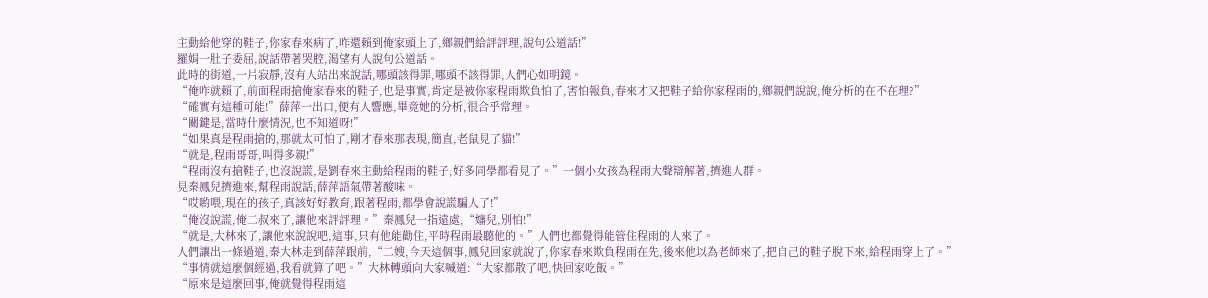主動給他穿的鞋子,你家春來病了,咋還賴到俺家頭上了,鄉親們給評評理,說句公道話!”
羅娟一肚子委屈,說話帶著哭腔,渴望有人說句公道話。
此時的街道,一片寂靜,沒有人站出來說話,哪頭該得罪,哪頭不該得罪,人們心如明鏡。
“俺咋就賴了,前面程雨搶俺家春來的鞋子,也是事實,肯定是被你家程雨欺負怕了,害怕報負,春來才又把鞋子給你家程雨的,鄉親們說說,俺分析的在不在理?”
“確實有這種可能!”薛萍一出口,便有人響應,畢竟她的分析,很合乎常理。
“關鍵是,當時什麼情況,也不知道呀!”
“如果真是程雨搶的,那就太可怕了,剛才春來那表現,簡直,老鼠見了貓!”
“就是,程雨哥哥,叫得多親!”
“程雨沒有搶鞋子,也沒說謊,是劉春來主動給程雨的鞋子,好多同學都看見了。”一個小女孩為程雨大聲辯解著,擠進人群。
見秦鳳兒擠進來,幫程雨說話,薛萍語氣帶著酸味。
“哎喲喂,現在的孩子,真該好好教育,跟著程雨,都學會說謊騙人了!”
“俺沒說謊,俺二叔來了,讓他來評評理。”秦鳳兒一指遠處,“嬸兒,別怕!”
“就是,大林來了,讓他來說說吧,這事,只有他能勸住,平時程雨最聽他的。”人們也都覺得能管住程雨的人來了。
人們讓出一條過道,秦大林走到薛萍跟前,“二嫂,今天這個事,鳳兒回家就說了,你家春來欺負程雨在先,後來他以為老師來了,把自己的鞋子脫下來,給程雨穿上了。”
“事情就這麼個經過,我看就算了吧。”大林轉頭向大家喊道:“大家都散了吧,快回家吃飯。”
“原來是這麼回事,俺就覺得程雨這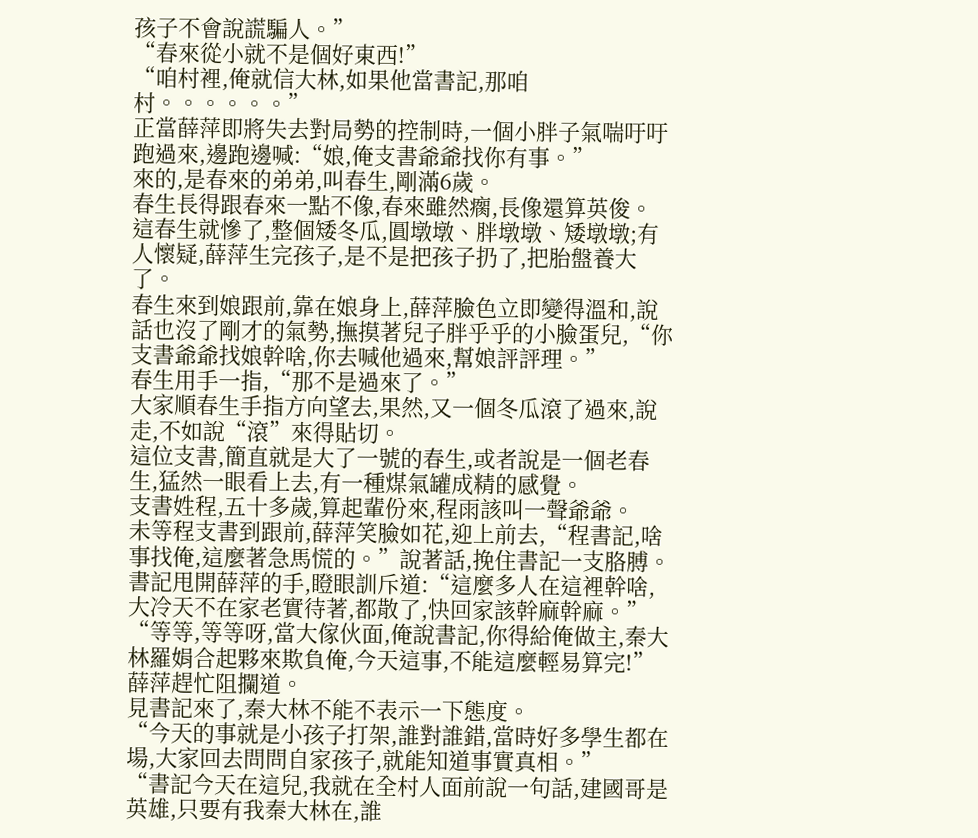孩子不會說謊騙人。”
“春來從小就不是個好東西!”
“咱村裡,俺就信大林,如果他當書記,那咱村。。。。。。”
正當薛萍即將失去對局勢的控制時,一個小胖子氣喘吁吁跑過來,邊跑邊喊:“娘,俺支書爺爺找你有事。”
來的,是春來的弟弟,叫春生,剛滿6歲。
春生長得跟春來一點不像,春來雖然瘸,長像還算英俊。
這春生就慘了,整個矮冬瓜,圓墩墩、胖墩墩、矮墩墩;有人懷疑,薛萍生完孩子,是不是把孩子扔了,把胎盤養大了。
春生來到娘跟前,靠在娘身上,薛萍臉色立即變得溫和,說話也沒了剛才的氣勢,撫摸著兒子胖乎乎的小臉蛋兒,“你支書爺爺找娘幹啥,你去喊他過來,幫娘評評理。”
春生用手一指,“那不是過來了。”
大家順春生手指方向望去,果然,又一個冬瓜滾了過來,說走,不如說“滾”來得貼切。
這位支書,簡直就是大了一號的春生,或者說是一個老春生,猛然一眼看上去,有一種煤氣罐成精的感覺。
支書姓程,五十多歲,算起輩份來,程雨該叫一聲爺爺。
未等程支書到跟前,薛萍笑臉如花,迎上前去,“程書記,啥事找俺,這麼著急馬慌的。”說著話,挽住書記一支胳膊。
書記甩開薛萍的手,瞪眼訓斥道:“這麼多人在這裡幹啥,大冷天不在家老實待著,都散了,快回家該幹麻幹麻。”
“等等,等等呀,當大傢伙面,俺說書記,你得給俺做主,秦大林羅娟合起夥來欺負俺,今天這事,不能這麼輕易算完!”薛萍趕忙阻攔道。
見書記來了,秦大林不能不表示一下態度。
“今天的事就是小孩子打架,誰對誰錯,當時好多學生都在場,大家回去問問自家孩子,就能知道事實真相。”
“書記今天在這兒,我就在全村人面前說一句話,建國哥是英雄,只要有我秦大林在,誰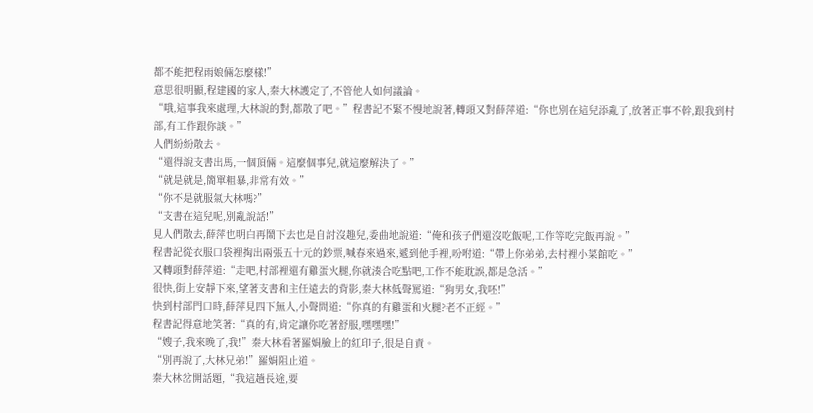都不能把程雨娘倆怎麼樣!”
意思很明顯,程建國的家人,秦大林護定了,不管他人如何議論。
“哦,這事我來處理,大林說的對,都散了吧。”程書記不緊不慢地說著,轉頭又對薛萍道:“你也別在這兒添亂了,放著正事不幹,跟我到村部,有工作跟你談。”
人們紛紛散去。
“還得說支書出馬,一個頂倆。這麼個事兒,就這麼解決了。”
“就是就是,簡單粗暴,非常有效。”
“你不是就服氣大林嗎?”
“支書在這兒呢,別亂說話!”
見人們散去,薛萍也明白再鬧下去也是自討沒趣兒,委曲地說道:“俺和孩子們還沒吃飯呢,工作等吃完飯再說。”
程書記從衣服口袋裡掏出兩張五十元的鈔票,喊春來過來,遞到他手裡,吩咐道:“帶上你弟弟,去村裡小菜館吃。”
又轉頭對薛萍道:“走吧,村部裡還有雞蛋火腿,你就湊合吃點吧,工作不能耽誤,都是急活。”
很快,街上安靜下來,望著支書和主任遠去的背影,秦大林低聲罵道:“狗男女,我呸!”
快到村部門口時,薛萍見四下無人,小聲問道:“你真的有雞蛋和火腿?老不正經。”
程書記得意地笑著:“真的有,肯定讓你吃著舒服,嘿嘿嘿!”
“嫂子,我來晚了,我!”秦大林看著羅娟臉上的紅印子,很是自責。
“別再說了,大林兄弟!”羅娟阻止道。
秦大林岔開話題,“我這趟長途,要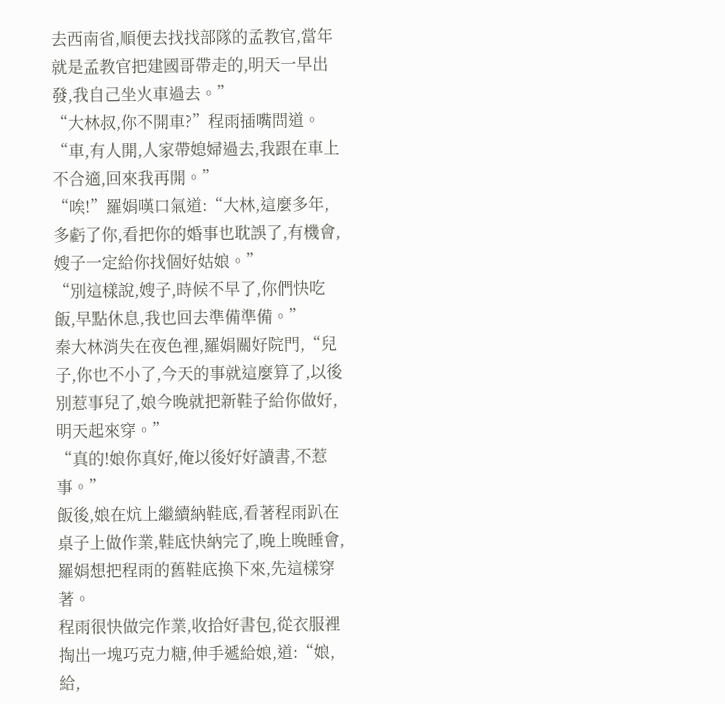去西南省,順便去找找部隊的孟教官,當年就是孟教官把建國哥帶走的,明天一早出發,我自己坐火車過去。”
“大林叔,你不開車?”程雨插嘴問道。
“車,有人開,人家帶媳婦過去,我跟在車上不合適,回來我再開。”
“唉!”羅娟嘆口氣道:“大林,這麼多年,多虧了你,看把你的婚事也耽誤了,有機會,嫂子一定給你找個好姑娘。”
“別這樣說,嫂子,時候不早了,你們快吃飯,早點休息,我也回去準備準備。”
秦大林消失在夜色裡,羅娟關好院門,“兒子,你也不小了,今天的事就這麼算了,以後別惹事兒了,娘今晚就把新鞋子給你做好,明天起來穿。”
“真的!娘你真好,俺以後好好讀書,不惹事。”
飯後,娘在炕上繼續納鞋底,看著程雨趴在桌子上做作業,鞋底快納完了,晚上晚睡會,羅娟想把程雨的舊鞋底換下來,先這樣穿著。
程雨很快做完作業,收拾好書包,從衣服裡掏出一塊巧克力糖,伸手遞給娘,道:“娘,給,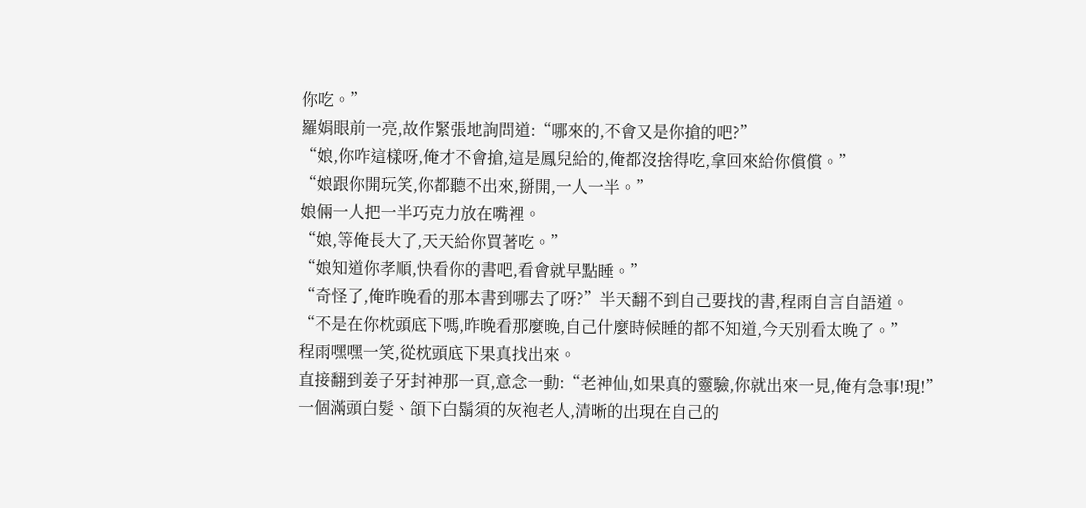你吃。”
羅娟眼前一亮,故作緊張地詢問道:“哪來的,不會又是你搶的吧?”
“娘,你咋這樣呀,俺才不會搶,這是鳳兒給的,俺都沒捨得吃,拿回來給你償償。”
“娘跟你開玩笑,你都聽不出來,掰開,一人一半。”
娘倆一人把一半巧克力放在嘴裡。
“娘,等俺長大了,天天給你買著吃。”
“娘知道你孝順,快看你的書吧,看會就早點睡。”
“奇怪了,俺昨晚看的那本書到哪去了呀?”半天翻不到自己要找的書,程雨自言自語道。
“不是在你枕頭底下嗎,昨晚看那麼晚,自己什麼時候睡的都不知道,今天別看太晚了。”
程雨嘿嘿一笑,從枕頭底下果真找出來。
直接翻到姜子牙封神那一頁,意念一動:“老神仙,如果真的靈驗,你就出來一見,俺有急事!現!”
一個滿頭白髮、頜下白鬍須的灰袍老人,清晰的出現在自己的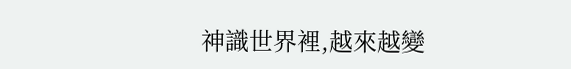神識世界裡,越來越變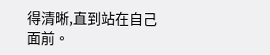得清晰,直到站在自己面前。